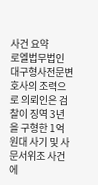사건 요약
로엘법무법인 대구형사전문변호사의 조력으로 의뢰인은 검찰이 징역 3년을 구형한 1억 원대 사기 및 사문서위조 사건에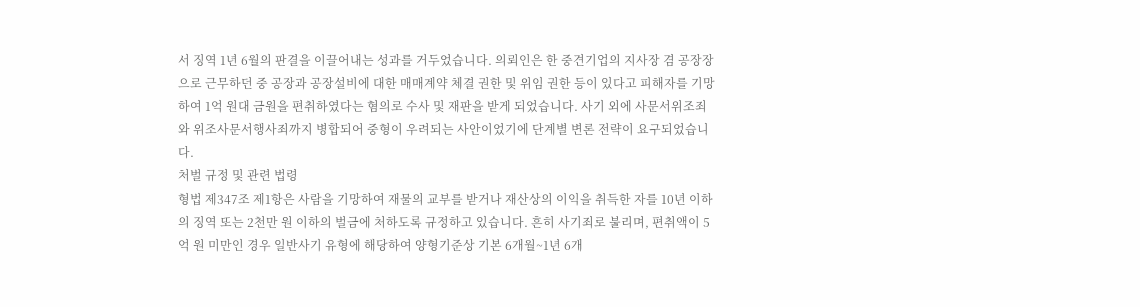서 징역 1년 6월의 판결을 이끌어내는 성과를 거두었습니다. 의뢰인은 한 중견기업의 지사장 겸 공장장으로 근무하던 중 공장과 공장설비에 대한 매매계약 체결 권한 및 위임 권한 등이 있다고 피해자를 기망하여 1억 원대 금원을 편취하였다는 혐의로 수사 및 재판을 받게 되었습니다. 사기 외에 사문서위조죄와 위조사문서행사죄까지 병합되어 중형이 우려되는 사안이었기에 단계별 변론 전략이 요구되었습니다.
처벌 규정 및 관련 법령
형법 제347조 제1항은 사람을 기망하여 재물의 교부를 받거나 재산상의 이익을 취득한 자를 10년 이하의 징역 또는 2천만 원 이하의 벌금에 처하도록 규정하고 있습니다. 흔히 사기죄로 불리며, 편취액이 5억 원 미만인 경우 일반사기 유형에 해당하여 양형기준상 기본 6개월~1년 6개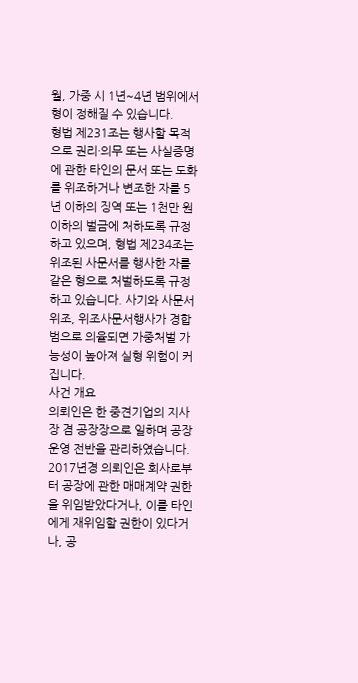월, 가중 시 1년~4년 범위에서 형이 정해질 수 있습니다.
형법 제231조는 행사할 목적으로 권리·의무 또는 사실증명에 관한 타인의 문서 또는 도화를 위조하거나 변조한 자를 5년 이하의 징역 또는 1천만 원 이하의 벌금에 처하도록 규정하고 있으며, 형법 제234조는 위조된 사문서를 행사한 자를 같은 형으로 처벌하도록 규정하고 있습니다. 사기와 사문서위조, 위조사문서행사가 경합범으로 의율되면 가중처벌 가능성이 높아져 실형 위험이 커집니다.
사건 개요
의뢰인은 한 중견기업의 지사장 겸 공장장으로 일하며 공장 운영 전반을 관리하였습니다. 2017년경 의뢰인은 회사로부터 공장에 관한 매매계약 권한을 위임받았다거나, 이를 타인에게 재위임할 권한이 있다거나, 공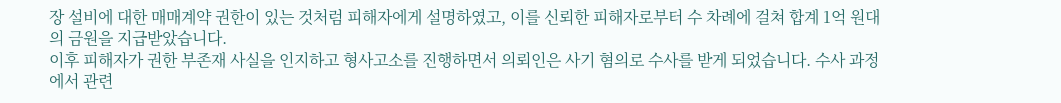장 설비에 대한 매매계약 권한이 있는 것처럼 피해자에게 설명하였고, 이를 신뢰한 피해자로부터 수 차례에 걸쳐 합계 1억 원대의 금원을 지급받았습니다.
이후 피해자가 권한 부존재 사실을 인지하고 형사고소를 진행하면서 의뢰인은 사기 혐의로 수사를 받게 되었습니다. 수사 과정에서 관련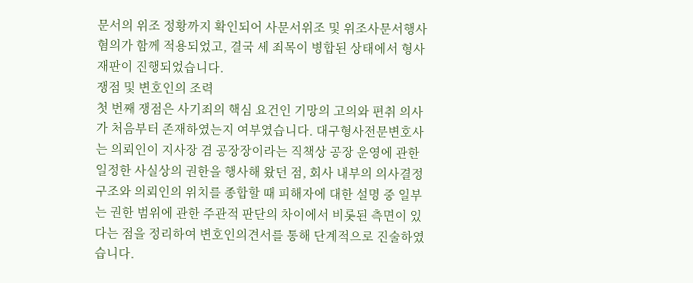문서의 위조 정황까지 확인되어 사문서위조 및 위조사문서행사 혐의가 함께 적용되었고, 결국 세 죄목이 병합된 상태에서 형사재판이 진행되었습니다.
쟁점 및 변호인의 조력
첫 번째 쟁점은 사기죄의 핵심 요건인 기망의 고의와 편취 의사가 처음부터 존재하였는지 여부였습니다. 대구형사전문변호사는 의뢰인이 지사장 겸 공장장이라는 직책상 공장 운영에 관한 일정한 사실상의 권한을 행사해 왔던 점, 회사 내부의 의사결정 구조와 의뢰인의 위치를 종합할 때 피해자에 대한 설명 중 일부는 권한 범위에 관한 주관적 판단의 차이에서 비롯된 측면이 있다는 점을 정리하여 변호인의견서를 통해 단계적으로 진술하였습니다.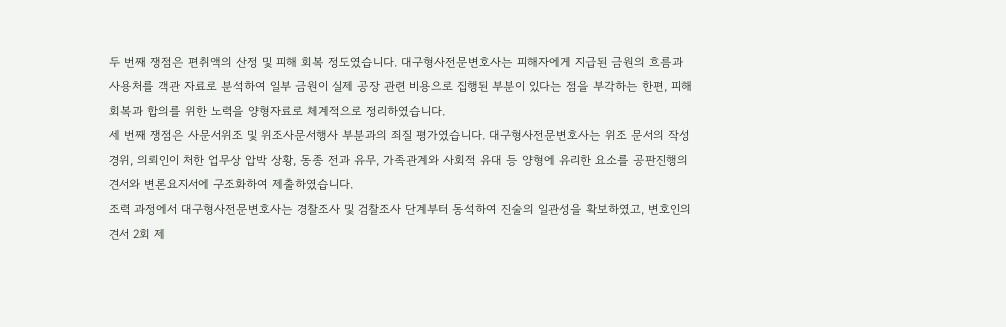두 번째 쟁점은 편취액의 산정 및 피해 회복 정도였습니다. 대구형사전문변호사는 피해자에게 지급된 금원의 흐름과 사용처를 객관 자료로 분석하여 일부 금원이 실제 공장 관련 비용으로 집행된 부분이 있다는 점을 부각하는 한편, 피해 회복과 합의를 위한 노력을 양형자료로 체계적으로 정리하였습니다.
세 번째 쟁점은 사문서위조 및 위조사문서행사 부분과의 죄질 평가였습니다. 대구형사전문변호사는 위조 문서의 작성 경위, 의뢰인이 처한 업무상 압박 상황, 동종 전과 유무, 가족관계와 사회적 유대 등 양형에 유리한 요소를 공판진행의견서와 변론요지서에 구조화하여 제출하였습니다.
조력 과정에서 대구형사전문변호사는 경찰조사 및 검찰조사 단계부터 동석하여 진술의 일관성을 확보하였고, 변호인의견서 2회 제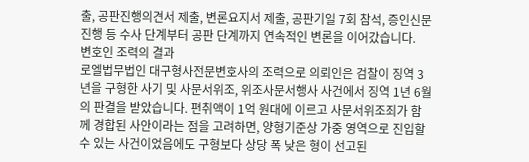출, 공판진행의견서 제출, 변론요지서 제출, 공판기일 7회 참석, 증인신문 진행 등 수사 단계부터 공판 단계까지 연속적인 변론을 이어갔습니다.
변호인 조력의 결과
로엘법무법인 대구형사전문변호사의 조력으로 의뢰인은 검찰이 징역 3년을 구형한 사기 및 사문서위조, 위조사문서행사 사건에서 징역 1년 6월의 판결을 받았습니다. 편취액이 1억 원대에 이르고 사문서위조죄가 함께 경합된 사안이라는 점을 고려하면, 양형기준상 가중 영역으로 진입할 수 있는 사건이었음에도 구형보다 상당 폭 낮은 형이 선고된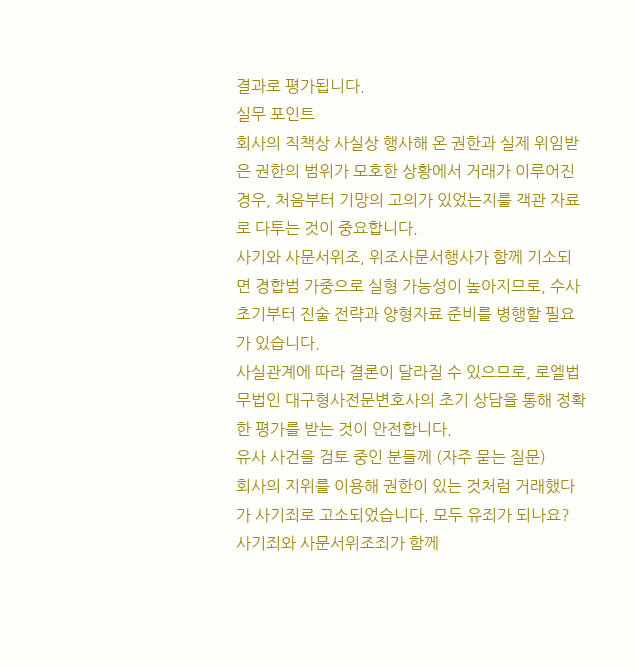결과로 평가됩니다.
실무 포인트
회사의 직책상 사실상 행사해 온 권한과 실제 위임받은 권한의 범위가 모호한 상황에서 거래가 이루어진 경우, 처음부터 기망의 고의가 있었는지를 객관 자료로 다투는 것이 중요합니다.
사기와 사문서위조, 위조사문서행사가 함께 기소되면 경합범 가중으로 실형 가능성이 높아지므로, 수사 초기부터 진술 전략과 양형자료 준비를 병행할 필요가 있습니다.
사실관계에 따라 결론이 달라질 수 있으므로, 로엘법무법인 대구형사전문변호사의 초기 상담을 통해 정확한 평가를 받는 것이 안전합니다.
유사 사건을 검토 중인 분들께 (자주 묻는 질문)
회사의 지위를 이용해 권한이 있는 것처럼 거래했다가 사기죄로 고소되었습니다. 모두 유죄가 되나요?
사기죄와 사문서위조죄가 함께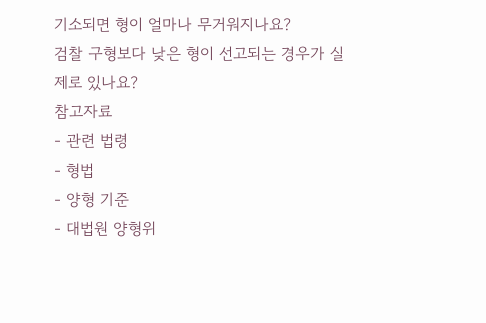기소되면 형이 얼마나 무거워지나요?
검찰 구형보다 낮은 형이 선고되는 경우가 실제로 있나요?
참고자료
- 관련 법령
- 형법
- 양형 기준
- 대법원 양형위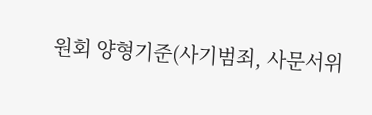원회 양형기준(사기범죄, 사문서위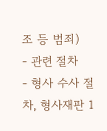조 등 범죄)
- 관련 절차
- 형사 수사 절차, 형사재판 1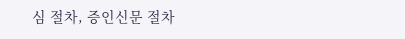심 절차, 증인신문 절차